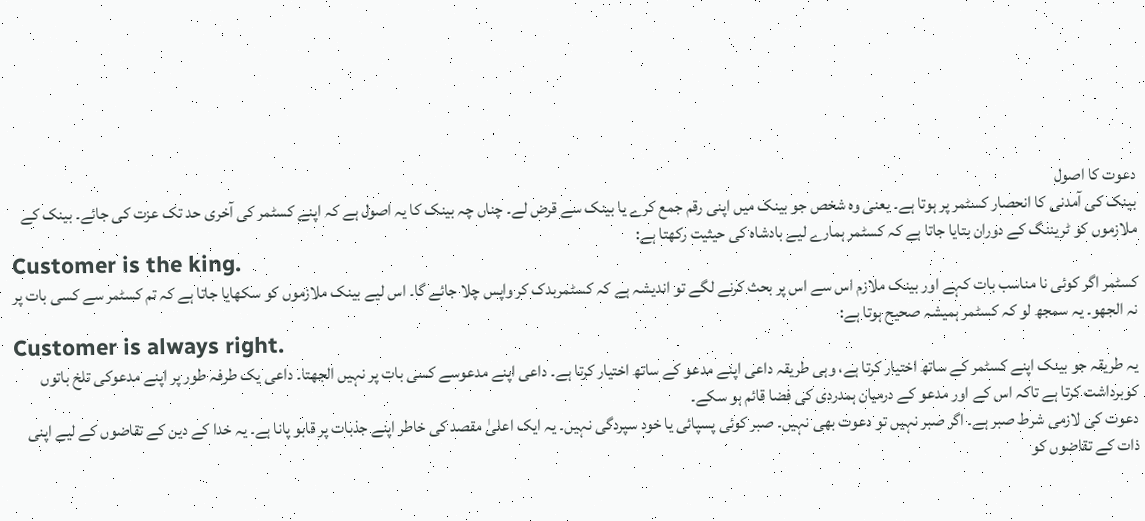دعوت کا اصول
بینک کی آمدنی کا انحصار کسٹمر پر ہوتا ہے۔ یعنی وہ شخص جو بینک میں اپنی رقم جمع کرے یا بینک سے قرض لے۔ چناں چہ بینک کا یہ اصول ہے کہ اپنے کسٹمر کی آخری حد تک عزت کی جائے۔ بینک کے ملازموں کو ٹریننگ کے دوران بتایا جاتا ہے کہ کسٹمر ہمارے لیے بادشاہ کی حیثیت رکھتا ہے:
Customer is the king.
کسٹمر اگر کوئی نا مناسب بات کہے اور بینک ملازم اس سے اس پر بحث کرنے لگے تو اندیشہ ہے کہ کسٹمربدک کر واپس چلا جائے گا۔ اس لیے بینک ملازموں کو سکھایا جاتا ہے کہ تم کسٹمر سے کسی بات پر نہ الجھو۔ یہ سمجھ لو کہ کسٹمر ہمیشہ صحیح ہوتا ہے:
Customer is always right.
یہ طریقہ جو بینک اپنے کسٹمر کے ساتھ اختیار کرتا ہے، وہی طریقہ داعی اپنے مدعو کے ساتھ اختیار کرتا ہے۔ داعی اپنے مدعوسے کسی بات پر نہیں الجھتا۔ داعی یک طرفہ طور پر اپنے مدعوکی تلخ باتوں کوبرداشت کرتا ہے تاکہ اس کے اور مدعو کے درمیان ہمدردی کی فضا قائم ہو سکے۔
دعوت کی لازمی شرط صبر ہے۔ اگر صبر نہیں تو دعوت بھی نہیں۔ صبر کوئی پسپائی یا خود سپردگی نہیں۔ یہ ایک اعلیٰ مقصد کی خاطر اپنے جذبات پر قابو پانا ہے۔ یہ خدا کے دین کے تقاضوں کے لیے اپنی ذات کے تقاضوں کو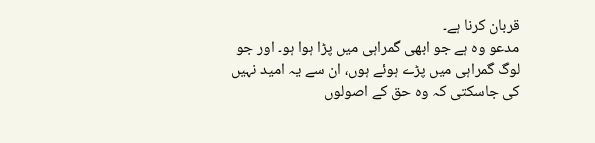قربان کرنا ہے۔
مدعو وہ ہے جو ابھی گمراہی میں پڑا ہوا ہو۔ اور جو لوگ گمراہی میں پڑے ہوئے ہوں، ان سے یہ امید نہیں کی جاسکتی کہ وہ حق کے اصولوں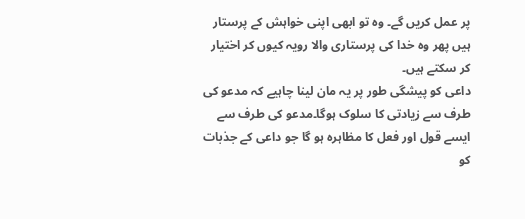پر عمل کریں گے۔ وہ تو ابھی اپنی خواہش کے پرستار ہیں پھر وہ خدا کی پرستاری والا رویہ کیوں کر اختیار کر سکتے ہیں۔
داعی کو پیشگی طور پر یہ مان لینا چاہیے کہ مدعو کی طرف سے زیادتی کا سلوک ہوگا۔مدعو کی طرف سے ایسے قول اور فعل کا مظاہرہ ہو گا جو داعی کے جذبات کو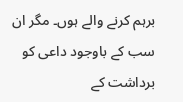برہم کرنے والے ہوں۔ مگر ان سب کے باوجود داعی کو برداشت کے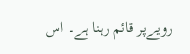رویےپر قائم رہنا ہے۔ اس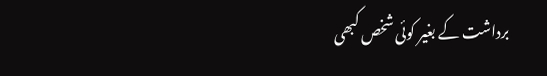برداشت کے بغیر کوئی شخص کبھی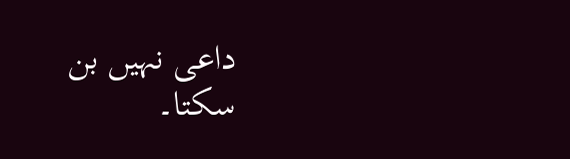داعی نہیں بن سکتا۔